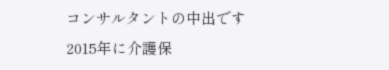コンサルタントの中出です
2015年に介護保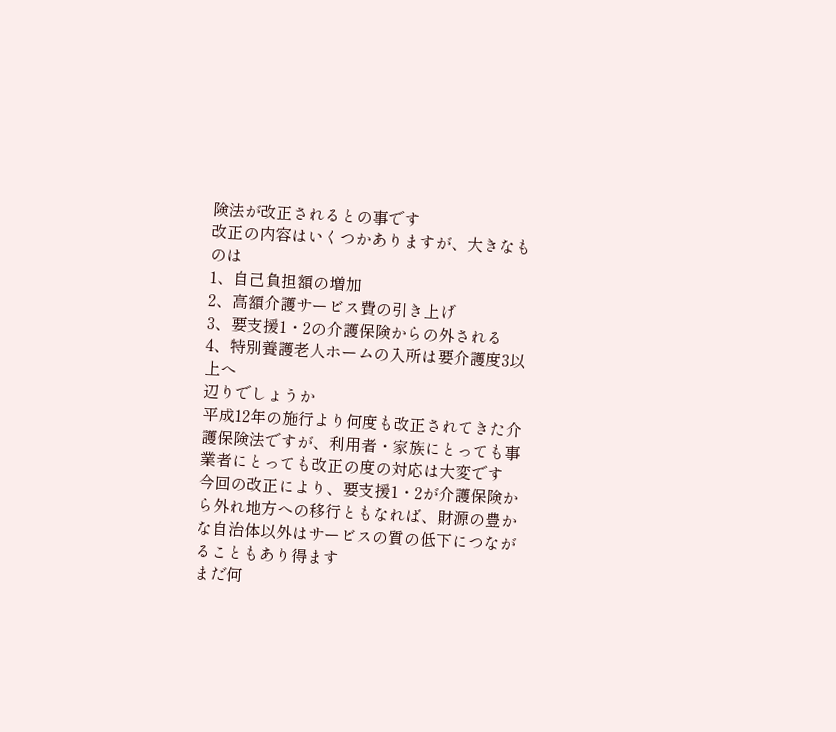険法が改正されるとの事です
改正の内容はいくつかありますが、大きなものは
1、自己負担額の増加
2、高額介護サービス費の引き上げ
3、要支援1・2の介護保険からの外される
4、特別養護老人ホームの入所は要介護度3以上へ
辺りでしょうか
平成12年の施行より何度も改正されてきた介護保険法ですが、利用者・家族にとっても事業者にとっても改正の度の対応は大変です
今回の改正により、要支援1・2が介護保険から外れ地方への移行ともなれば、財源の豊かな自治体以外はサービスの質の低下につながることもあり得ます
まだ何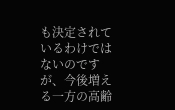も決定されているわけではないのですが、今後増える一方の高齢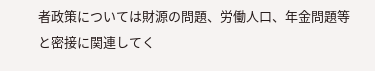者政策については財源の問題、労働人口、年金問題等と密接に関連してく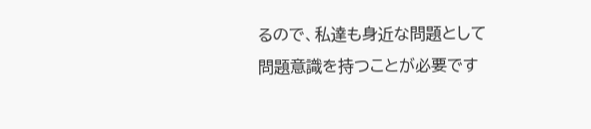るので、私達も身近な問題として問題意識を持つことが必要です